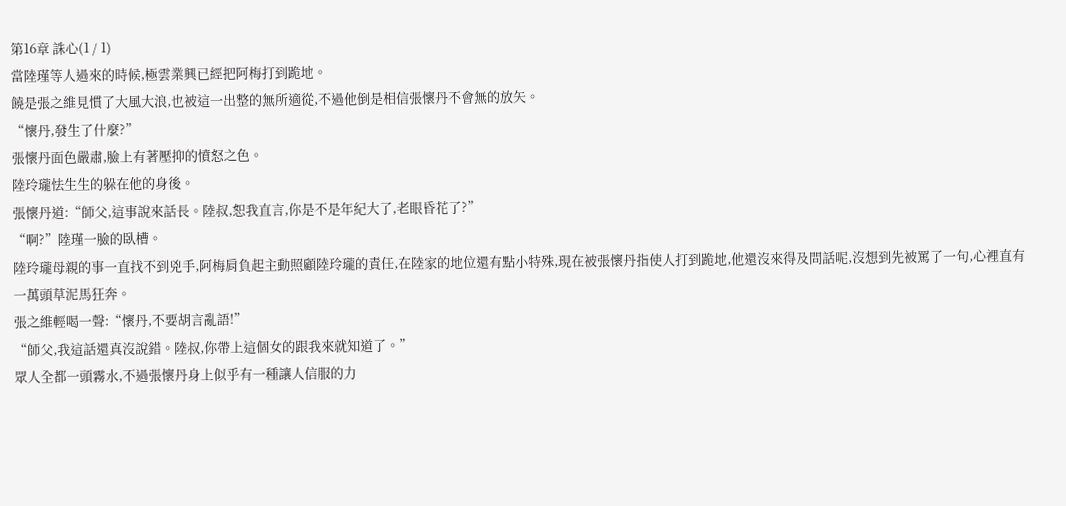第16章 誅心(1 / 1)
當陸瑾等人過來的時候,極雲業興已經把阿梅打到跪地。
饒是張之維見慣了大風大浪,也被這一出整的無所適從,不過他倒是相信張懷丹不會無的放矢。
“懷丹,發生了什麼?”
張懷丹面色嚴肅,臉上有著壓抑的憤怒之色。
陸玲瓏怯生生的躲在他的身後。
張懷丹道:“師父,這事說來話長。陸叔,恕我直言,你是不是年紀大了,老眼昏花了?”
“啊?”陸瑾一臉的臥槽。
陸玲瓏母親的事一直找不到兇手,阿梅肩負起主動照顧陸玲瓏的責任,在陸家的地位還有點小特殊,現在被張懷丹指使人打到跪地,他還沒來得及問話呢,沒想到先被罵了一句,心裡直有一萬頭草泥馬狂奔。
張之維輕喝一聲:“懷丹,不要胡言亂語!”
“師父,我這話還真沒說錯。陸叔,你帶上這個女的跟我來就知道了。”
眾人全都一頭霧水,不過張懷丹身上似乎有一種讓人信服的力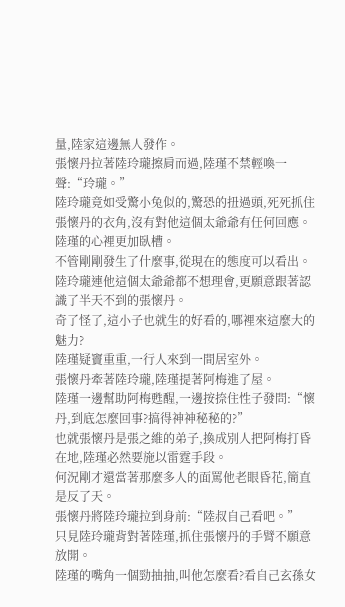量,陸家這邊無人發作。
張懷丹拉著陸玲瓏擦肩而過,陸瑾不禁輕喚一聲:“玲瓏。”
陸玲瓏竟如受驚小兔似的,驚恐的扭過頭,死死抓住張懷丹的衣角,沒有對他這個太爺爺有任何回應。
陸瑾的心裡更加臥槽。
不管剛剛發生了什麼事,從現在的態度可以看出。
陸玲瓏連他這個太爺爺都不想理會,更願意跟著認識了半天不到的張懷丹。
奇了怪了,這小子也就生的好看的,哪裡來這麼大的魅力?
陸瑾疑竇重重,一行人來到一間居室外。
張懷丹牽著陸玲瓏,陸瑾提著阿梅進了屋。
陸瑾一邊幫助阿梅甦醒,一邊按捺住性子發問:“懷丹,到底怎麼回事?搞得神神秘秘的?”
也就張懷丹是張之維的弟子,換成別人把阿梅打昏在地,陸瑾必然要施以雷霆手段。
何況剛才還當著那麼多人的面罵他老眼昏花,簡直是反了天。
張懷丹將陸玲瓏拉到身前:“陸叔自己看吧。”
只見陸玲瓏背對著陸瑾,抓住張懷丹的手臂不願意放開。
陸瑾的嘴角一個勁抽抽,叫他怎麼看?看自己玄孫女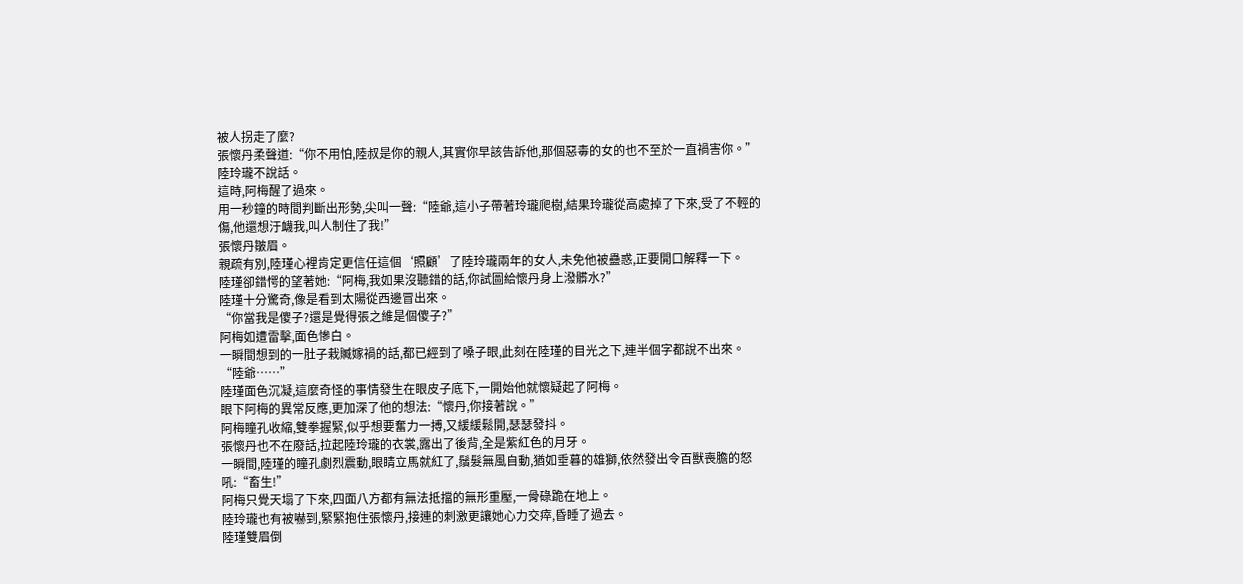被人拐走了麼?
張懷丹柔聲道:“你不用怕,陸叔是你的親人,其實你早該告訴他,那個惡毒的女的也不至於一直禍害你。”
陸玲瓏不說話。
這時,阿梅醒了過來。
用一秒鐘的時間判斷出形勢,尖叫一聲:“陸爺,這小子帶著玲瓏爬樹,結果玲瓏從高處掉了下來,受了不輕的傷,他還想汙衊我,叫人制住了我!”
張懷丹皺眉。
親疏有別,陸瑾心裡肯定更信任這個‘照顧’了陸玲瓏兩年的女人,未免他被蠱惑,正要開口解釋一下。
陸瑾卻錯愕的望著她:“阿梅,我如果沒聽錯的話,你試圖給懷丹身上潑髒水?”
陸瑾十分驚奇,像是看到太陽從西邊冒出來。
“你當我是傻子?還是覺得張之維是個傻子?”
阿梅如遭雷擊,面色慘白。
一瞬間想到的一肚子栽贓嫁禍的話,都已經到了嗓子眼,此刻在陸瑾的目光之下,連半個字都說不出來。
“陸爺……”
陸瑾面色沉凝,這麼奇怪的事情發生在眼皮子底下,一開始他就懷疑起了阿梅。
眼下阿梅的異常反應,更加深了他的想法:“懷丹,你接著說。”
阿梅瞳孔收縮,雙拳握緊,似乎想要奮力一搏,又緩緩鬆開,瑟瑟發抖。
張懷丹也不在廢話,拉起陸玲瓏的衣裳,露出了後背,全是紫紅色的月牙。
一瞬間,陸瑾的瞳孔劇烈震動,眼睛立馬就紅了,鬚髮無風自動,猶如垂暮的雄獅,依然發出令百獸喪膽的怒吼:“畜生!”
阿梅只覺天塌了下來,四面八方都有無法抵擋的無形重壓,一骨碌跪在地上。
陸玲瓏也有被嚇到,緊緊抱住張懷丹,接連的刺激更讓她心力交瘁,昏睡了過去。
陸瑾雙眉倒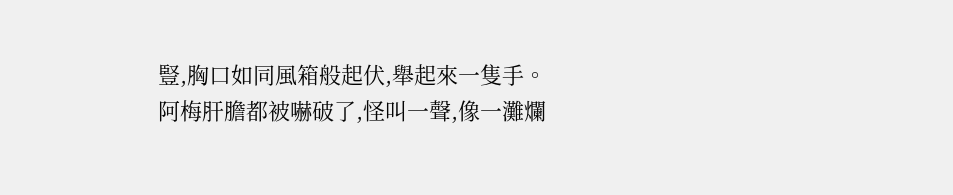豎,胸口如同風箱般起伏,舉起來一隻手。
阿梅肝膽都被嚇破了,怪叫一聲,像一灘爛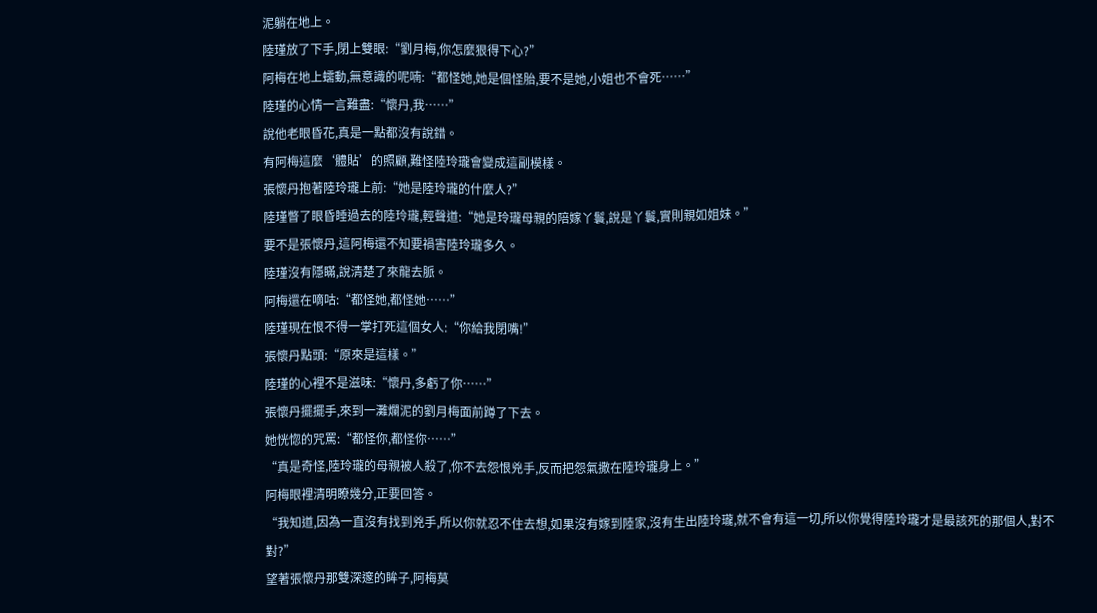泥躺在地上。
陸瑾放了下手,閉上雙眼:“劉月梅,你怎麼狠得下心?”
阿梅在地上蠕動,無意識的呢喃:“都怪她,她是個怪胎,要不是她,小姐也不會死……”
陸瑾的心情一言難盡:“懷丹,我……”
說他老眼昏花,真是一點都沒有說錯。
有阿梅這麼‘體貼’的照顧,難怪陸玲瓏會變成這副模樣。
張懷丹抱著陸玲瓏上前:“她是陸玲瓏的什麼人?”
陸瑾瞥了眼昏睡過去的陸玲瓏,輕聲道:“她是玲瓏母親的陪嫁丫鬟,說是丫鬟,實則親如姐妹。”
要不是張懷丹,這阿梅還不知要禍害陸玲瓏多久。
陸瑾沒有隱瞞,說清楚了來龍去脈。
阿梅還在嘀咕:“都怪她,都怪她……”
陸瑾現在恨不得一掌打死這個女人:“你給我閉嘴!”
張懷丹點頭:“原來是這樣。”
陸瑾的心裡不是滋味:“懷丹,多虧了你……”
張懷丹擺擺手,來到一灘爛泥的劉月梅面前蹲了下去。
她恍惚的咒罵:“都怪你,都怪你……”
“真是奇怪,陸玲瓏的母親被人殺了,你不去怨恨兇手,反而把怨氣撒在陸玲瓏身上。”
阿梅眼裡清明瞭幾分,正要回答。
“我知道,因為一直沒有找到兇手,所以你就忍不住去想,如果沒有嫁到陸家,沒有生出陸玲瓏,就不會有這一切,所以你覺得陸玲瓏才是最該死的那個人,對不對?”
望著張懷丹那雙深邃的眸子,阿梅莫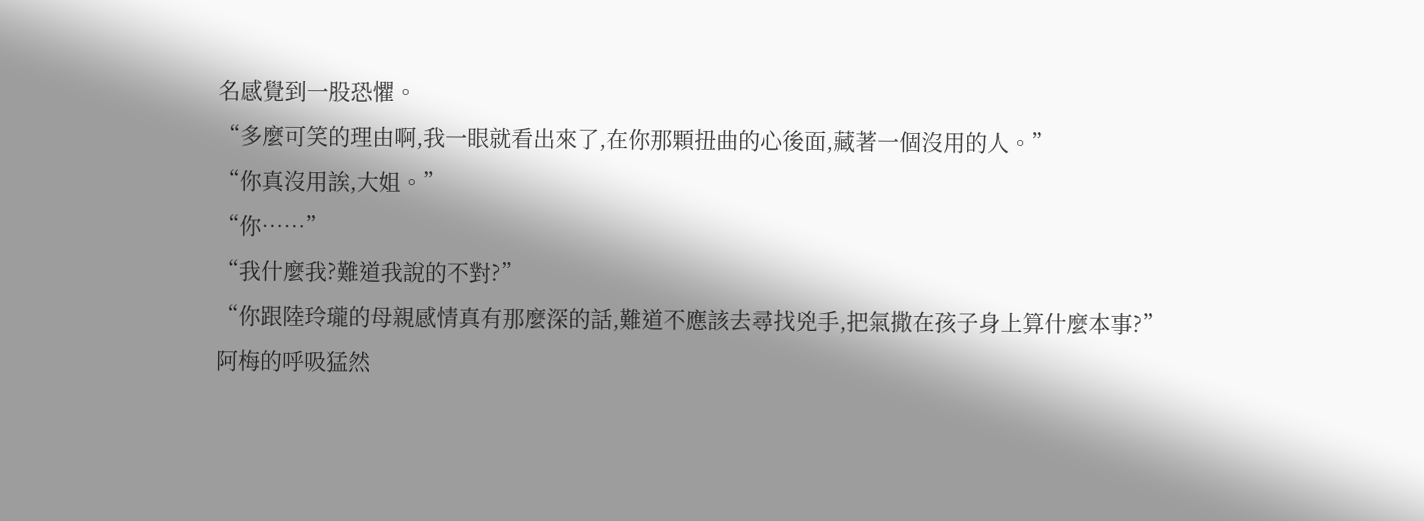名感覺到一股恐懼。
“多麼可笑的理由啊,我一眼就看出來了,在你那顆扭曲的心後面,藏著一個沒用的人。”
“你真沒用誒,大姐。”
“你……”
“我什麼我?難道我說的不對?”
“你跟陸玲瓏的母親感情真有那麼深的話,難道不應該去尋找兇手,把氣撒在孩子身上算什麼本事?”
阿梅的呼吸猛然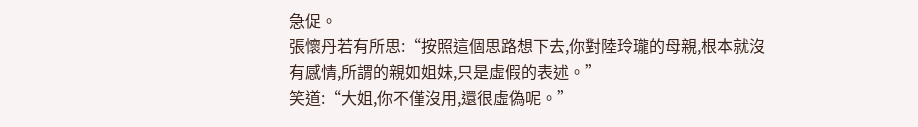急促。
張懷丹若有所思:“按照這個思路想下去,你對陸玲瓏的母親,根本就沒有感情,所謂的親如姐妹,只是虛假的表述。”
笑道:“大姐,你不僅沒用,還很虛偽呢。”